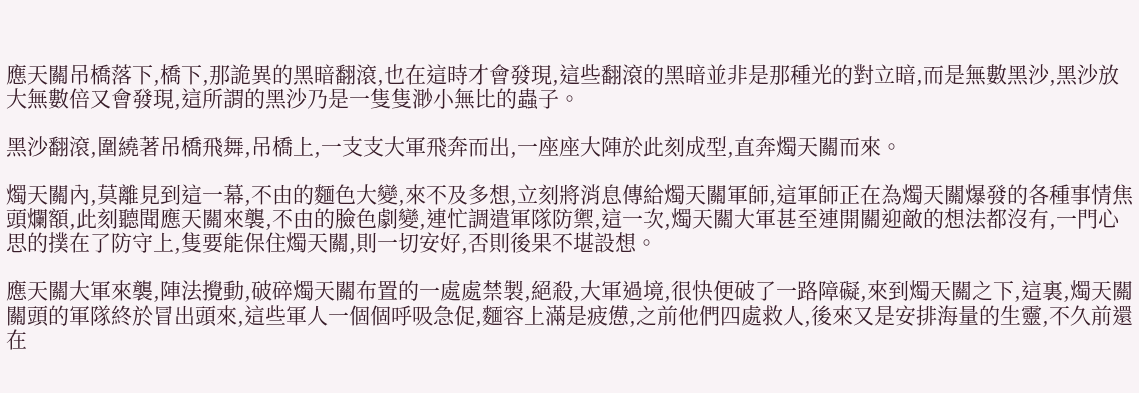應天關吊橋落下,橋下,那詭異的黑暗翻滾,也在這時才會發現,這些翻滾的黑暗並非是那種光的對立暗,而是無數黑沙,黑沙放大無數倍又會發現,這所謂的黑沙乃是一隻隻渺小無比的蟲子。

黑沙翻滾,圍繞著吊橋飛舞,吊橋上,一支支大軍飛奔而出,一座座大陣於此刻成型,直奔燭天關而來。

燭天關內,莫離見到這一幕,不由的麵色大變,來不及多想,立刻將消息傳給燭天關軍師,這軍師正在為燭天關爆發的各種事情焦頭爛額,此刻聽聞應天關來襲,不由的臉色劇變,連忙調遣軍隊防禦,這一次,燭天關大軍甚至連開關迎敵的想法都沒有,一門心思的撲在了防守上,隻要能保住燭天關,則一切安好,否則後果不堪設想。

應天關大軍來襲,陣法攪動,破碎燭天關布置的一處處禁製,絕殺,大軍過境,很快便破了一路障礙,來到燭天關之下,這裏,燭天關關頭的軍隊終於冒出頭來,這些軍人一個個呼吸急促,麵容上滿是疲憊,之前他們四處救人,後來又是安排海量的生靈,不久前還在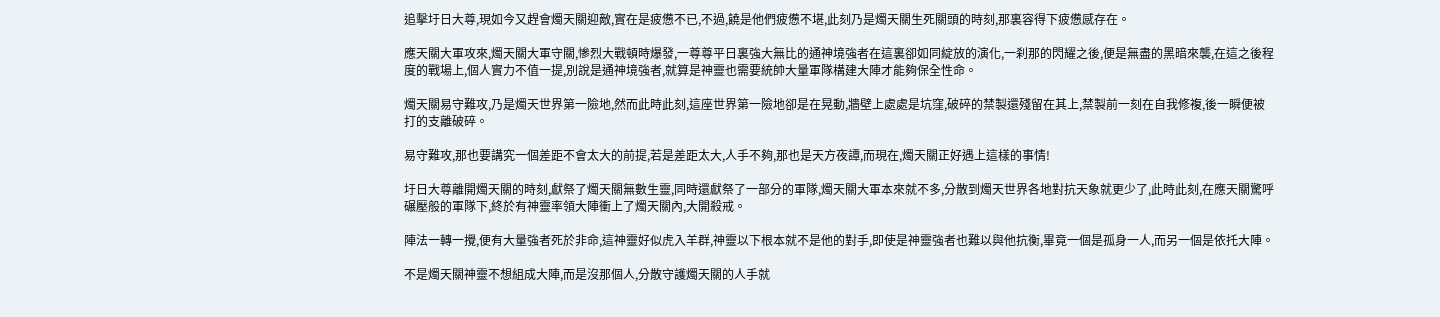追擊圩日大尊,現如今又趕會燭天關迎敵,實在是疲憊不已,不過,饒是他們疲憊不堪,此刻乃是燭天關生死關頭的時刻,那裏容得下疲憊感存在。

應天關大軍攻來,燭天關大軍守關,慘烈大戰頓時爆發,一尊尊平日裏強大無比的通神境強者在這裏卻如同綻放的演化,一刹那的閃耀之後,便是無盡的黑暗來襲,在這之後程度的戰場上,個人實力不值一提,別說是通神境強者,就算是神靈也需要統帥大量軍隊構建大陣才能夠保全性命。

燭天關易守難攻,乃是燭天世界第一險地,然而此時此刻,這座世界第一險地卻是在晃動,牆壁上處處是坑窪,破碎的禁製還殘留在其上,禁製前一刻在自我修複,後一瞬便被打的支離破碎。

易守難攻,那也要講究一個差距不會太大的前提,若是差距太大,人手不夠,那也是天方夜譚,而現在,燭天關正好遇上這樣的事情!

圩日大尊離開燭天關的時刻,獻祭了燭天關無數生靈,同時還獻祭了一部分的軍隊,燭天關大軍本來就不多,分散到燭天世界各地對抗天象就更少了,此時此刻,在應天關驚呼碾壓般的軍隊下,終於有神靈率領大陣衝上了燭天關內,大開殺戒。

陣法一轉一攪,便有大量強者死於非命,這神靈好似虎入羊群,神靈以下根本就不是他的對手,即使是神靈強者也難以與他抗衡,畢竟一個是孤身一人,而另一個是依托大陣。

不是燭天關神靈不想組成大陣,而是沒那個人,分散守護燭天關的人手就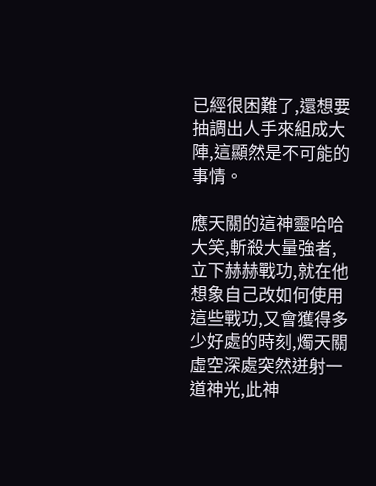已經很困難了,還想要抽調出人手來組成大陣,這顯然是不可能的事情。

應天關的這神靈哈哈大笑,斬殺大量強者,立下赫赫戰功,就在他想象自己改如何使用這些戰功,又會獲得多少好處的時刻,燭天關虛空深處突然迸射一道神光,此神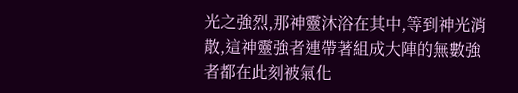光之強烈,那神靈沐浴在其中,等到神光消散,這神靈強者連帶著組成大陣的無數強者都在此刻被氣化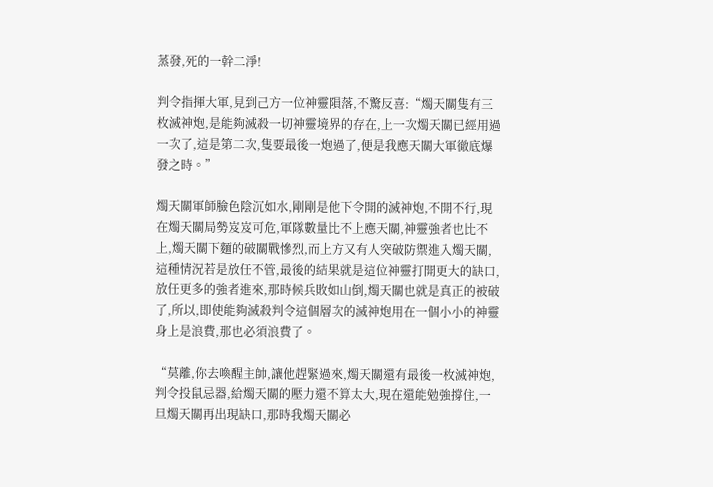蒸發,死的一幹二淨!

判令指揮大軍,見到己方一位神靈隕落,不驚反喜:“燭天關隻有三枚滅神炮,是能夠滅殺一切神靈境界的存在,上一次燭天關已經用過一次了,這是第二次,隻要最後一炮過了,便是我應天關大軍徹底爆發之時。”

燭天關軍師臉色陰沉如水,剛剛是他下令開的滅神炮,不開不行,現在燭天關局勢岌岌可危,軍隊數量比不上應天關,神靈強者也比不上,燭天關下麵的破關戰慘烈,而上方又有人突破防禦進入燭天關,這種情況若是放任不管,最後的結果就是這位神靈打開更大的缺口,放任更多的強者進來,那時候兵敗如山倒,燭天關也就是真正的被破了,所以,即使能夠滅殺判令這個層次的滅神炮用在一個小小的神靈身上是浪費,那也必須浪費了。

“莫離,你去喚醒主帥,讓他趕緊過來,燭天關還有最後一枚滅神炮,判令投鼠忌器,給燭天關的壓力還不算太大,現在還能勉強撐住,一旦燭天關再出現缺口,那時我燭天關必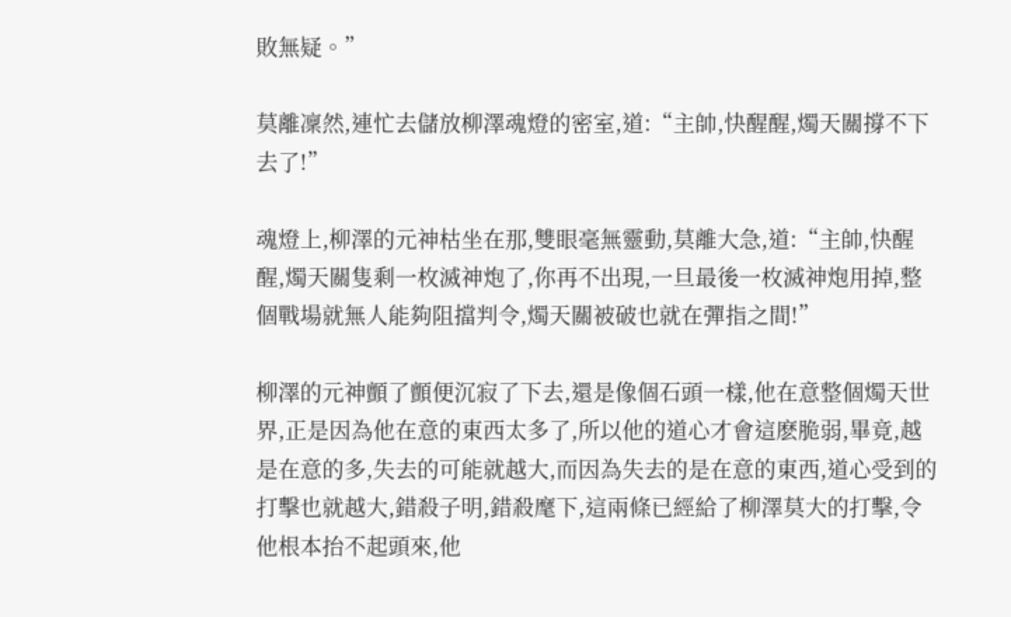敗無疑。”

莫離凜然,連忙去儲放柳澤魂燈的密室,道:“主帥,快醒醒,燭天關撐不下去了!”

魂燈上,柳澤的元神枯坐在那,雙眼毫無靈動,莫離大急,道:“主帥,快醒醒,燭天關隻剩一枚滅神炮了,你再不出現,一旦最後一枚滅神炮用掉,整個戰場就無人能夠阻擋判令,燭天關被破也就在彈指之間!”

柳澤的元神顫了顫便沉寂了下去,還是像個石頭一樣,他在意整個燭天世界,正是因為他在意的東西太多了,所以他的道心才會這麽脆弱,畢竟,越是在意的多,失去的可能就越大,而因為失去的是在意的東西,道心受到的打擊也就越大,錯殺子明,錯殺麾下,這兩條已經給了柳澤莫大的打擊,令他根本抬不起頭來,他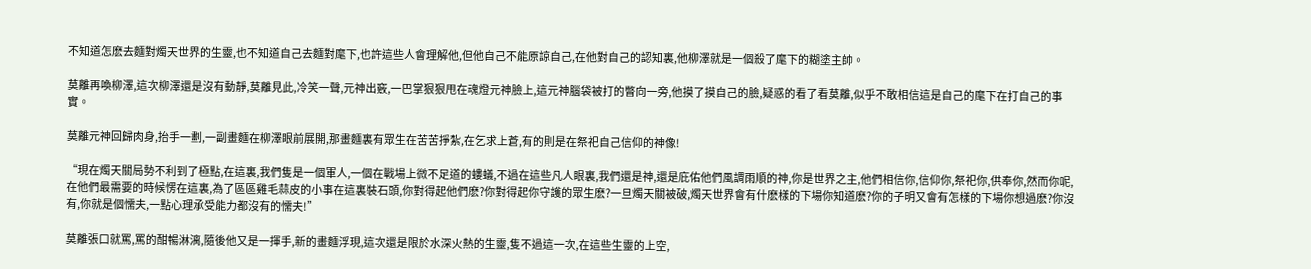不知道怎麽去麵對燭天世界的生靈,也不知道自己去麵對麾下,也許這些人會理解他,但他自己不能原諒自己,在他對自己的認知裏,他柳澤就是一個殺了麾下的糊塗主帥。

莫離再喚柳澤,這次柳澤還是沒有動靜,莫離見此,冷笑一聲,元神出竅,一巴掌狠狠甩在魂燈元神臉上,這元神腦袋被打的瞥向一旁,他摸了摸自己的臉,疑惑的看了看莫離,似乎不敢相信這是自己的麾下在打自己的事實。

莫離元神回歸肉身,抬手一劃,一副畫麵在柳澤眼前展開,那畫麵裏有眾生在苦苦掙紮,在乞求上蒼,有的則是在祭祀自己信仰的神像!

“現在燭天關局勢不利到了極點,在這裏,我們隻是一個軍人,一個在戰場上微不足道的螻蟻,不過在這些凡人眼裏,我們還是神,還是庇佑他們風調雨順的神,你是世界之主,他們相信你,信仰你,祭祀你,供奉你,然而你呢,在他們最需要的時候愣在這裏,為了區區雞毛蒜皮的小事在這裏裝石頭,你對得起他們麽?你對得起你守護的眾生麽?一旦燭天關被破,燭天世界會有什麽樣的下場你知道麽?你的子明又會有怎樣的下場你想過麽?你沒有,你就是個懦夫,一點心理承受能力都沒有的懦夫!”

莫離張口就罵,罵的酣暢淋漓,隨後他又是一揮手,新的畫麵浮現,這次還是限於水深火熱的生靈,隻不過這一次,在這些生靈的上空,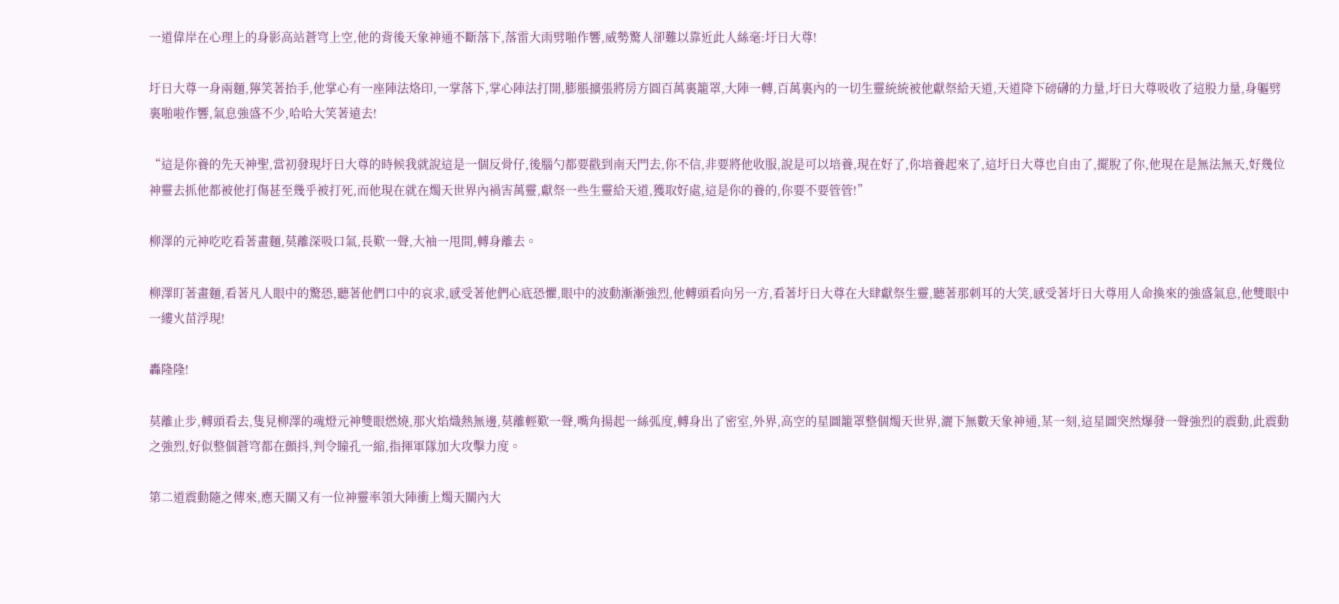一道偉岸在心理上的身影高站蒼穹上空,他的背後天象神通不斷落下,落雷大雨劈啪作響,威勢驚人卻難以靠近此人絲毫:圩日大尊!

圩日大尊一身兩麵,獰笑著抬手,他掌心有一座陣法烙印,一掌落下,掌心陣法打開,膨脹擴張將房方圓百萬裏籠罩,大陣一轉,百萬裏內的一切生靈統統被他獻祭給天道,天道降下磅礴的力量,圩日大尊吸收了這股力量,身軀劈裏啪啦作響,氣息強盛不少,哈哈大笑著遠去!

“這是你養的先天神聖,當初發現圩日大尊的時候我就說這是一個反骨仔,後腦勺都要戳到南天門去,你不信,非要將他收服,說是可以培養,現在好了,你培養起來了,這圩日大尊也自由了,擺脫了你,他現在是無法無天,好幾位神靈去抓他都被他打傷甚至幾乎被打死,而他現在就在燭天世界內禍害萬靈,獻祭一些生靈給天道,獲取好處,這是你的養的,你要不要管管!”

柳澤的元神吃吃看著畫麵,莫離深吸口氣,長歎一聲,大袖一甩間,轉身離去。

柳澤盯著畫麵,看著凡人眼中的驚恐,聽著他們口中的哀求,感受著他們心底恐懼,眼中的波動漸漸強烈,他轉頭看向另一方,看著圩日大尊在大肆獻祭生靈,聽著那刺耳的大笑,感受著圩日大尊用人命換來的強盛氣息,他雙眼中一縷火苗浮現!

轟隆隆!

莫離止步,轉頭看去,隻見柳澤的魂燈元神雙眼燃燒,那火焰熾熱無邊,莫離輕歎一聲,嘴角揚起一絲弧度,轉身出了密室,外界,高空的星圖籠罩整個燭天世界,灑下無數天象神通,某一刻,這星圖突然爆發一聲強烈的震動,此震動之強烈,好似整個蒼穹都在顫抖,判令瞳孔一縮,指揮軍隊加大攻擊力度。

第二道震動隨之傳來,應天關又有一位神靈率領大陣衝上燭天關內大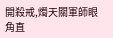開殺戒,燭天關軍師眼角直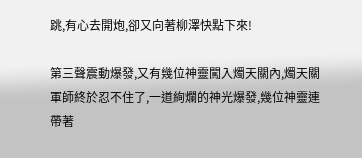跳,有心去開炮,卻又向著柳澤快點下來!

第三聲震動爆發,又有幾位神靈闖入燭天關內,燭天關軍師終於忍不住了,一道絢爛的神光爆發,幾位神靈連帶著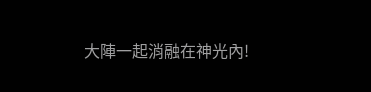大陣一起消融在神光內!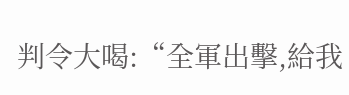判令大喝:“全軍出擊,給我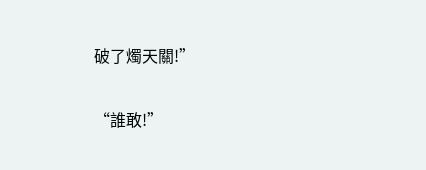破了燭天關!”

“誰敢!”